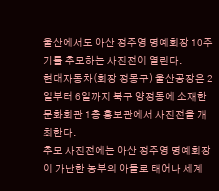울산에서도 아산 정주영 명예회장 10주기를 추모하는 사진전이 열린다.
현대자동차(회장 정몽구) 울산공장은 2일부터 6일까지 북구 양정동에 소재한 문화회관 1층 홍보관에서 사진전을 개최한다.
추모 사진전에는 아산 정주영 명예회장이 가난한 농부의 아들로 태어나 세계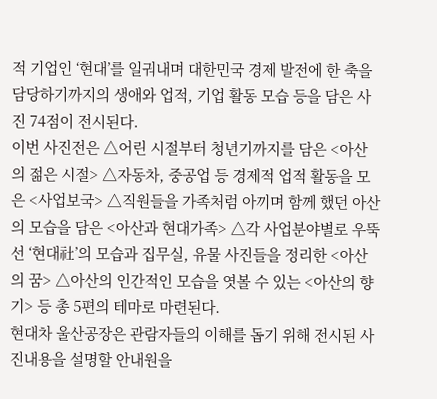적 기업인 ‘현대’를 일궈내며 대한민국 경제 발전에 한 축을 담당하기까지의 생애와 업적, 기업 활동 모습 등을 담은 사진 74점이 전시된다.
이번 사진전은 △어린 시절부터 청년기까지를 담은 <아산의 젊은 시절> △자동차, 중공업 등 경제적 업적 활동을 모은 <사업보국> △직원들을 가족처럼 아끼며 함께 했던 아산의 모습을 담은 <아산과 현대가족> △각 사업분야별로 우뚝 선 ‘현대社’의 모습과 집무실, 유물 사진들을 정리한 <아산의 꿈> △아산의 인간적인 모습을 엿볼 수 있는 <아산의 향기> 등 총 5편의 테마로 마련된다.
현대차 울산공장은 관람자들의 이해를 돕기 위해 전시된 사진내용을 설명할 안내원을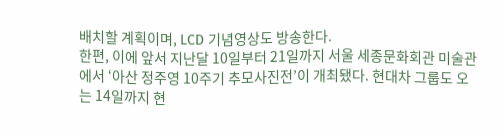배치할 계획이며, LCD 기념영상도 방송한다.
한편, 이에 앞서 지난달 10일부터 21일까지 서울 세종문화회관 미술관에서 ‘아산 정주영 10주기 추모사진전’이 개최됐다. 현대차 그룹도 오는 14일까지 현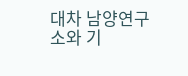대차 남양연구소와 기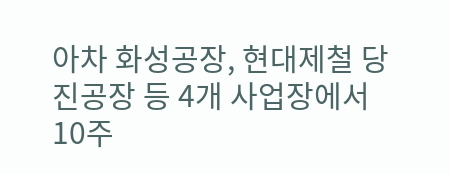아차 화성공장, 현대제철 당진공장 등 4개 사업장에서 10주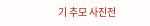기 추모 사진전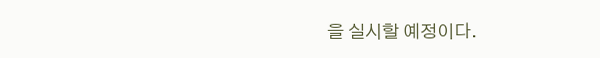을 실시할 예정이다.